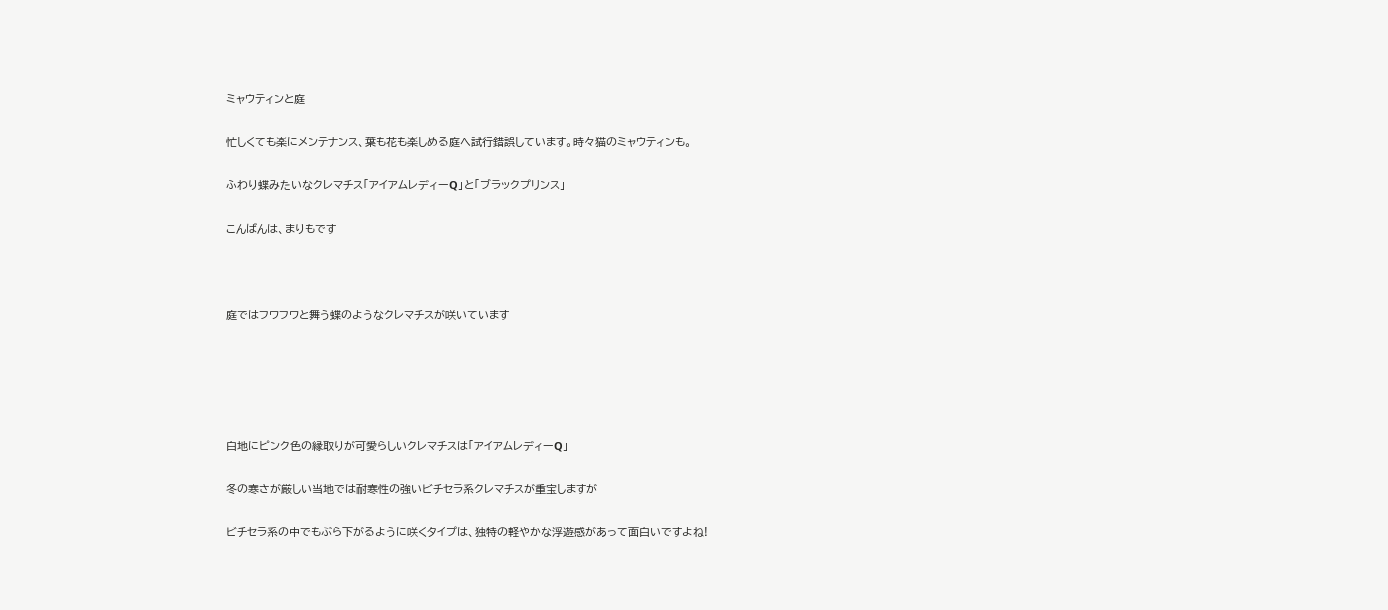ミャウティンと庭

忙しくても楽にメンテナンス、葉も花も楽しめる庭へ試行錯誤しています。時々猫のミャウティンも。

ふわり蝶みたいなクレマチス「アイアムレディーQ」と「ブラックプリンス」

こんばんは、まりもです



庭ではフワフワと舞う蝶のようなクレマチスが咲いています





白地にピンク色の縁取りが可愛らしいクレマチスは「アイアムレディーQ」

冬の寒さが厳しい当地では耐寒性の強いビチセラ系クレマチスが重宝しますが

ビチセラ系の中でもぶら下がるように咲くタイプは、独特の軽やかな浮遊感があって面白いですよね!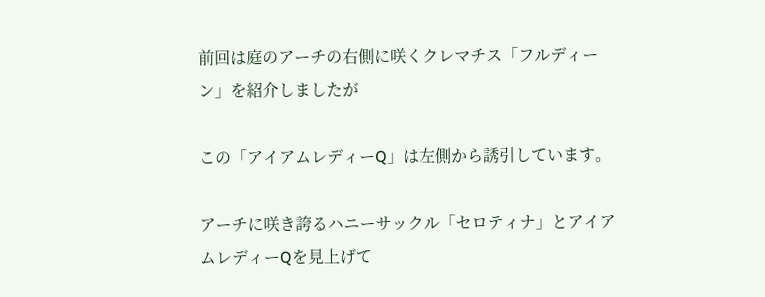前回は庭のアーチの右側に咲くクレマチス「フルディーン」を紹介しましたが

この「アイアムレディーQ」は左側から誘引しています。

アーチに咲き誇るハニーサックル「セロティナ」とアイアムレディーQを見上げて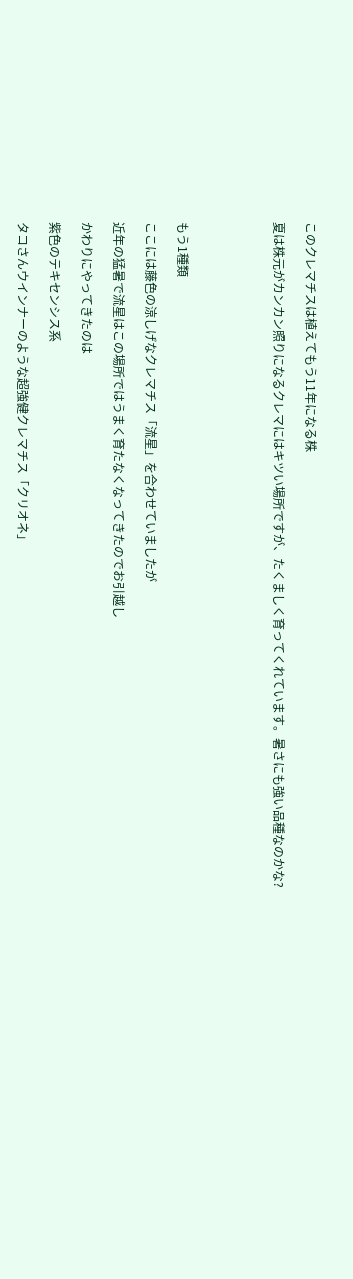このクレマチスは植えてもう11年になる株

夏は株元がカンカン照りになるクレマにはキツい場所ですが、たくましく育ってくれています。暑さにも強い品種なのかな?





もう1種類

ここには藤色の涼しげなクレマチス「流星」を合わせていましたが

近年の猛暑で流星はこの場所ではうまく育たなくなってきたのでお引越し

かわりにやってきたのは

紫色のテキセンシス系

タコさんウインナーのような超強健クレマチス「クリオネ」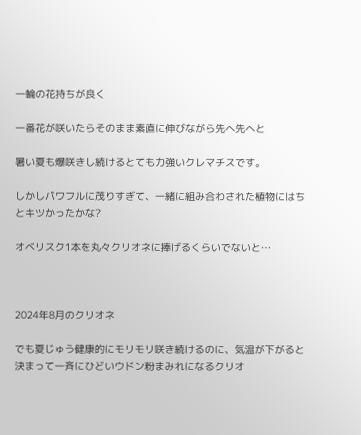一輪の花持ちが良く

一番花が咲いたらそのまま素直に伸びながら先へ先へと

暑い夏も爆咲きし続けるとても力強いクレマチスです。

しかしパワフルに茂りすぎて、一緒に組み合わされた植物にはちとキツかったかな?

オベリスク1本を丸々クリオネに捧げるくらいでないと…



2024年8月のクリオネ

でも夏じゅう健康的にモリモリ咲き続けるのに、気温が下がると決まって一斉にひどいウドン粉まみれになるクリオ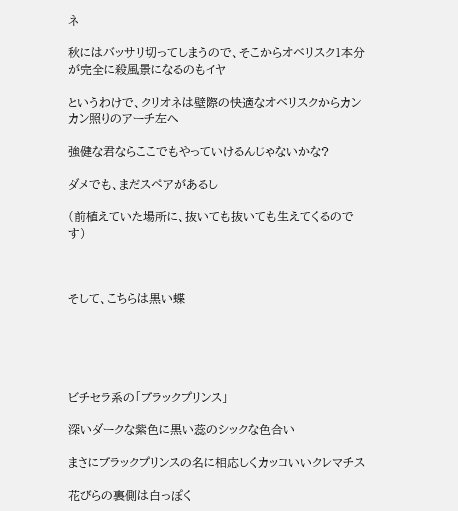ネ

秋にはバッサリ切ってしまうので、そこからオベリスク1本分が完全に殺風景になるのもイヤ

というわけで、クリオネは壁際の快適なオベリスクからカンカン照りのアーチ左へ

強健な君ならここでもやっていけるんじゃないかな?

ダメでも、まだスペアがあるし

(前植えていた場所に、抜いても抜いても生えてくるのです)



そして、こちらは黒い蝶





ビチセラ系の「ブラックプリンス」

深いダークな紫色に黒い蕊のシックな色合い

まさにブラックプリンスの名に相応しくカッコいいクレマチス

花びらの裏側は白っぽく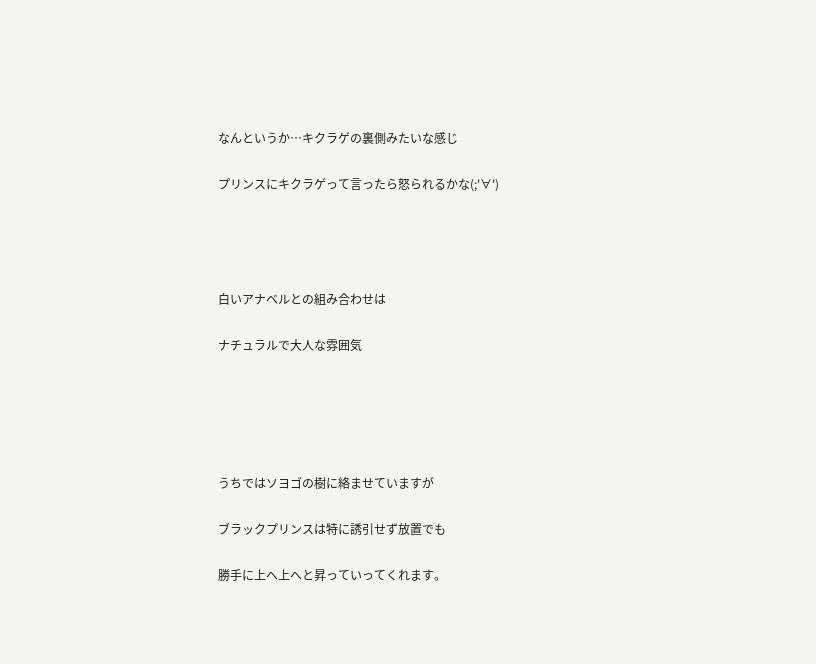なんというか…キクラゲの裏側みたいな感じ

プリンスにキクラゲって言ったら怒られるかな(;'∀')




白いアナベルとの組み合わせは

ナチュラルで大人な雰囲気





うちではソヨゴの樹に絡ませていますが

ブラックプリンスは特に誘引せず放置でも

勝手に上へ上へと昇っていってくれます。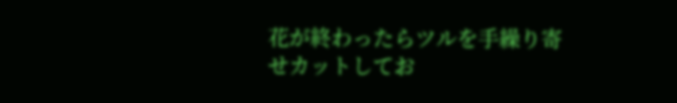花が終わったらツルを手繰り寄せカットしてお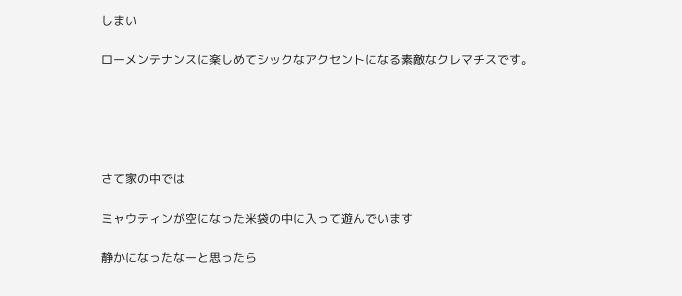しまい

ローメンテナンスに楽しめてシックなアクセントになる素敵なクレマチスです。





さて家の中では

ミャウティンが空になった米袋の中に入って遊んでいます

静かになったなーと思ったら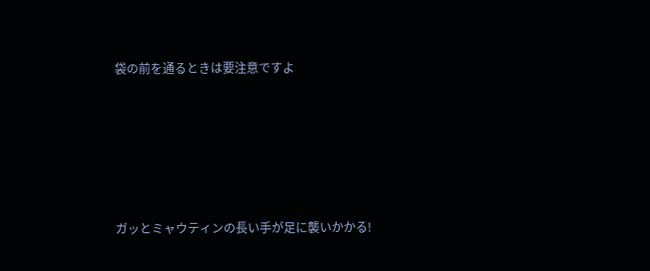袋の前を通るときは要注意ですよ





ガッとミャウティンの長い手が足に襲いかかる!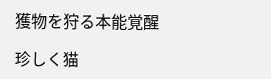獲物を狩る本能覚醒

珍しく猫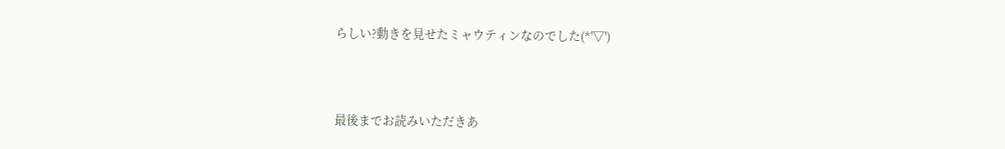らしい?動きを見せたミャウティンなのでした(*'▽')



最後までお読みいただきあ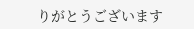りがとうございます